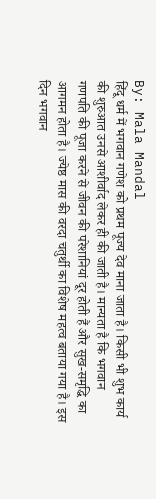By: Mala Mandal
हिंदू धर्म में भगवान गणेश को प्रथम पूज्य देव माना जाता है। किसी भी शुभ कार्य की शुरुआत उनसे आशीर्वाद लेकर ही की जाती है। मान्यता है कि भगवान गणपति की पूजा करने से जीवन की परेशानियां दूर होती हैं और सुख-समृद्धि का आगमन होता है। ज्येष्ठ मास की वरदा चतुर्थी का विशेष महत्व बताया गया है। इस दिन भगवान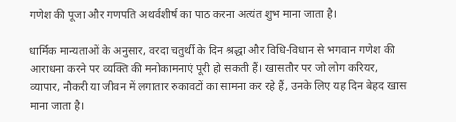गणेश की पूजा और गणपति अथर्वशीर्ष का पाठ करना अत्यंत शुभ माना जाता है।

धार्मिक मान्यताओं के अनुसार, वरदा चतुर्थी के दिन श्रद्धा और विधि-विधान से भगवान गणेश की आराधना करने पर व्यक्ति की मनोकामनाएं पूरी हो सकती हैं। खासतौर पर जो लोग करियर, व्यापार, नौकरी या जीवन में लगातार रुकावटों का सामना कर रहे हैं, उनके लिए यह दिन बेहद खास माना जाता है।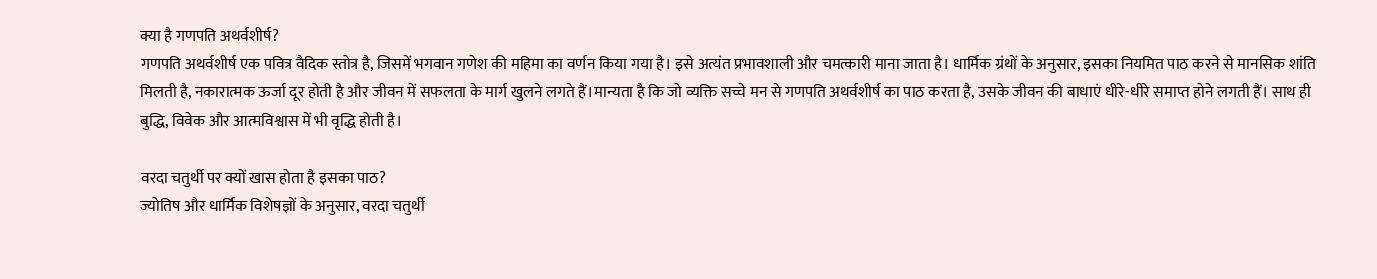क्या है गणपति अथर्वशीर्ष?
गणपति अथर्वशीर्ष एक पवित्र वैदिक स्तोत्र है, जिसमें भगवान गणेश की महिमा का वर्णन किया गया है। इसे अत्यंत प्रभावशाली और चमत्कारी माना जाता है। धार्मिक ग्रंथों के अनुसार, इसका नियमित पाठ करने से मानसिक शांति मिलती है, नकारात्मक ऊर्जा दूर होती है और जीवन में सफलता के मार्ग खुलने लगते हैं।मान्यता है कि जो व्यक्ति सच्चे मन से गणपति अथर्वशीर्ष का पाठ करता है, उसके जीवन की बाधाएं धीरे-धीरे समाप्त होने लगती हैं। साथ ही बुद्धि, विवेक और आत्मविश्वास में भी वृद्धि होती है।

वरदा चतुर्थी पर क्यों खास होता है इसका पाठ?
ज्योतिष और धार्मिक विशेषज्ञों के अनुसार, वरदा चतुर्थी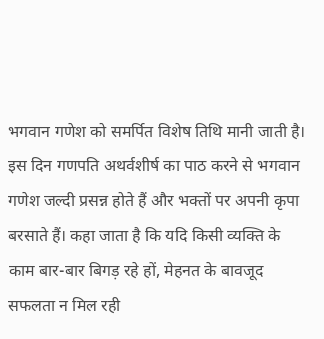भगवान गणेश को समर्पित विशेष तिथि मानी जाती है। इस दिन गणपति अथर्वशीर्ष का पाठ करने से भगवान गणेश जल्दी प्रसन्न होते हैं और भक्तों पर अपनी कृपा बरसाते हैं। कहा जाता है कि यदि किसी व्यक्ति के काम बार-बार बिगड़ रहे हों, मेहनत के बावजूद सफलता न मिल रही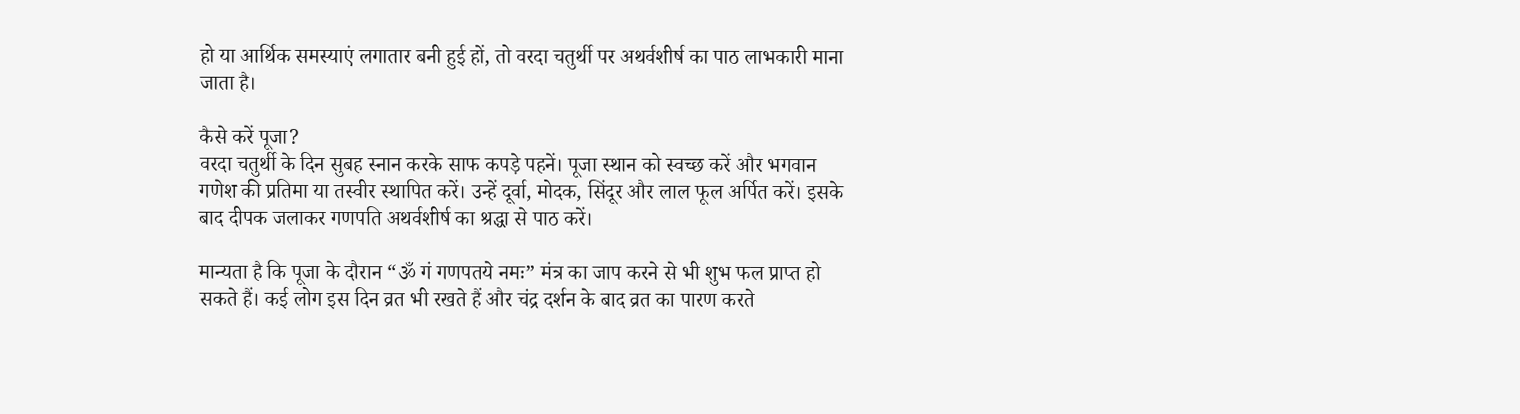हो या आर्थिक समस्याएं लगातार बनी हुई हों, तो वरदा चतुर्थी पर अथर्वशीर्ष का पाठ लाभकारी माना जाता है।

कैसे करें पूजा?
वरदा चतुर्थी के दिन सुबह स्नान करके साफ कपड़े पहनें। पूजा स्थान को स्वच्छ करें और भगवान गणेश की प्रतिमा या तस्वीर स्थापित करें। उन्हें दूर्वा, मोदक, सिंदूर और लाल फूल अर्पित करें। इसके बाद दीपक जलाकर गणपति अथर्वशीर्ष का श्रद्धा से पाठ करें।

मान्यता है कि पूजा के दौरान “ॐ गं गणपतये नमः” मंत्र का जाप करने से भी शुभ फल प्राप्त हो सकते हैं। कई लोग इस दिन व्रत भी रखते हैं और चंद्र दर्शन के बाद व्रत का पारण करते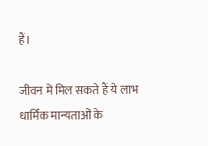हैं।

जीवन में मिल सकते हैं ये लाभ
धार्मिक मान्यताओं के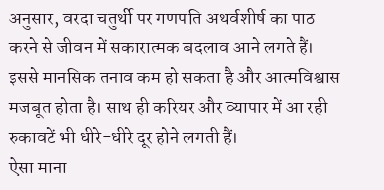अनुसार, वरदा चतुर्थी पर गणपति अथर्वशीर्ष का पाठ करने से जीवन में सकारात्मक बदलाव आने लगते हैं। इससे मानसिक तनाव कम हो सकता है और आत्मविश्वास मजबूत होता है। साथ ही करियर और व्यापार में आ रही रुकावटें भी धीरे-धीरे दूर होने लगती हैं।
ऐसा माना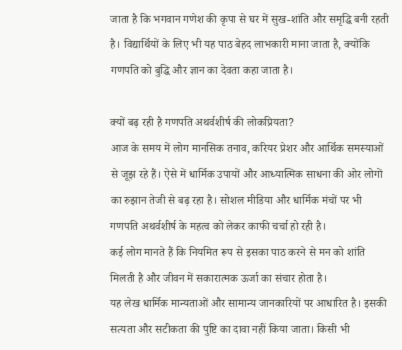जाता है कि भगवान गणेश की कृपा से घर में सुख-शांति और समृद्धि बनी रहती है। विद्यार्थियों के लिए भी यह पाठ बेहद लाभकारी माना जाता है, क्योंकि गणपति को बुद्धि और ज्ञान का देवता कहा जाता है।

क्यों बढ़ रही है गणपति अथर्वशीर्ष की लोकप्रियता?
आज के समय में लोग मानसिक तनाव, करियर प्रेशर और आर्थिक समस्याओं से जूझ रहे हैं। ऐसे में धार्मिक उपायों और आध्यात्मिक साधना की ओर लोगों का रुझान तेजी से बढ़ रहा है। सोशल मीडिया और धार्मिक मंचों पर भी गणपति अथर्वशीर्ष के महत्व को लेकर काफी चर्चा हो रही है।
कई लोग मानते हैं कि नियमित रूप से इसका पाठ करने से मन को शांति मिलती है और जीवन में सकारात्मक ऊर्जा का संचार होता है।
यह लेख धार्मिक मान्यताओं और सामान्य जानकारियों पर आधारित है। इसकी सत्यता और सटीकता की पुष्टि का दावा नहीं किया जाता। किसी भी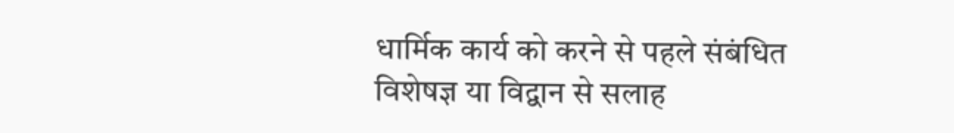धार्मिक कार्य को करने से पहले संबंधित विशेषज्ञ या विद्वान से सलाह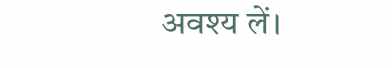अवश्य लें।